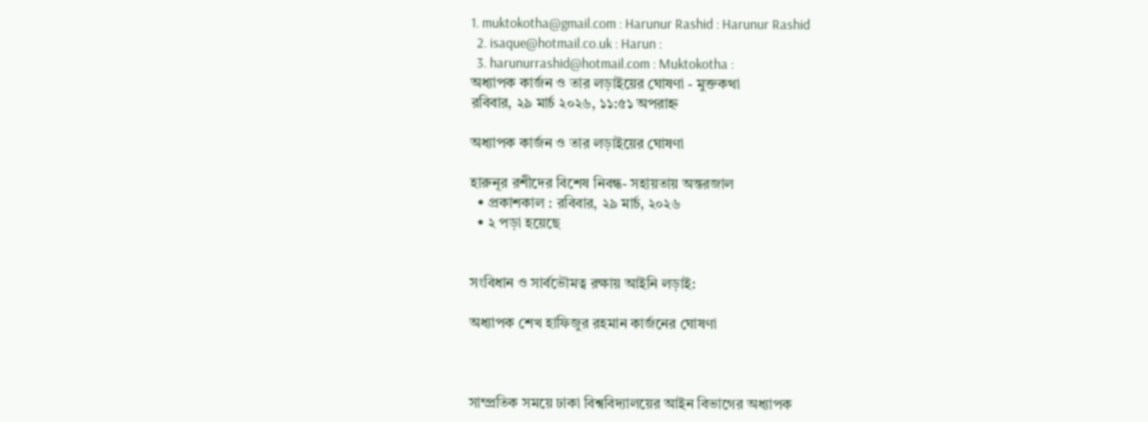1. muktokotha@gmail.com : Harunur Rashid : Harunur Rashid
  2. isaque@hotmail.co.uk : Harun :
  3. harunurrashid@hotmail.com : Muktokotha :
অধ্যাপক কার্জন ও তার লড়াইয়ের ঘোষণা - মুক্তকথা
রবিবার, ২৯ মার্চ ২০২৬, ১১:৫১ অপরাহ্ন

অধ্যাপক কার্জন ও তার লড়াইয়ের ঘোষণা

হারুনূর রশীদের বিশেষ নিবন্ধ- সহায়তায় অন্তরজাল
  • প্রকাশকাল : রবিবার, ২৯ মার্চ, ২০২৬
  • ২ পড়া হয়েছে


সংবিধান ও সার্বভৌমত্ব রক্ষায় আইনি লড়াই:

অধ্যাপক শেখ হাফিজুর রহমান কার্জনের ঘোষণা



সাম্প্রতিক সময়ে ঢাকা বিশ্ববিদ্যালয়ের আইন বিভাগের অধ্যাপক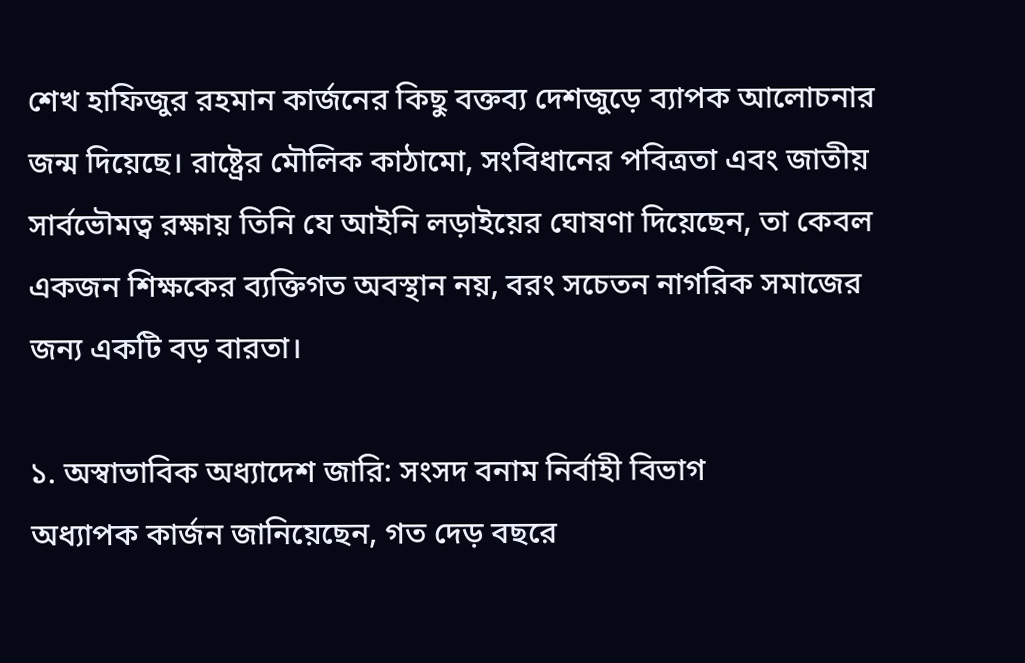শেখ হাফিজুর রহমান কার্জনের কিছু বক্তব্য দেশজুড়ে ব্যাপক আলোচনার জন্ম দিয়েছে। রাষ্ট্রের মৌলিক কাঠামো, সংবিধানের পবিত্রতা এবং জাতীয় সার্বভৌমত্ব রক্ষায় তিনি যে আইনি লড়াইয়ের ঘোষণা দিয়েছেন, তা কেবল একজন শিক্ষকের ব্যক্তিগত অবস্থান নয়, বরং সচেতন নাগরিক সমাজের জন্য একটি বড় বারতা।

১. অস্বাভাবিক অধ্যাদেশ জারি: সংসদ বনাম নির্বাহী বিভাগ
অধ্যাপক কার্জন জানিয়েছেন, গত দেড় বছরে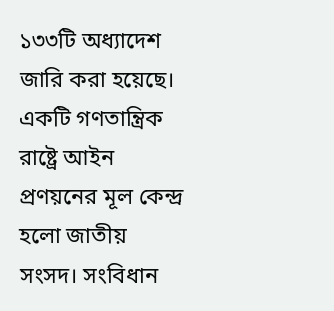১৩৩টি অধ্যাদেশ জারি করা হয়েছে। একটি গণতান্ত্রিক রাষ্ট্রে আইন প্রণয়নের মূল কেন্দ্র হলো জাতীয় সংসদ। সংবিধান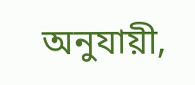অনুযায়ী,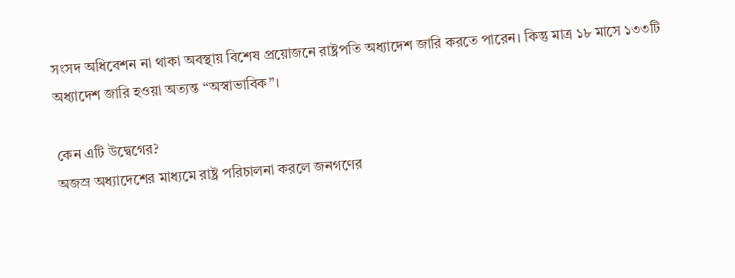সংসদ অধিবেশন না থাকা অবস্থায় বিশেষ প্রয়োজনে রাষ্ট্রপতি অধ্যাদেশ জারি করতে পারেন। কিন্তু মাত্র ১৮ মাসে ১৩৩টি অধ্যাদেশ জারি হওয়া অত্যন্ত “অস্বাভাবিক”।

কেন এটি উদ্বেগের?
অজস্র অধ্যাদেশের মাধ্যমে রাষ্ট্র পরিচালনা করলে জনগণের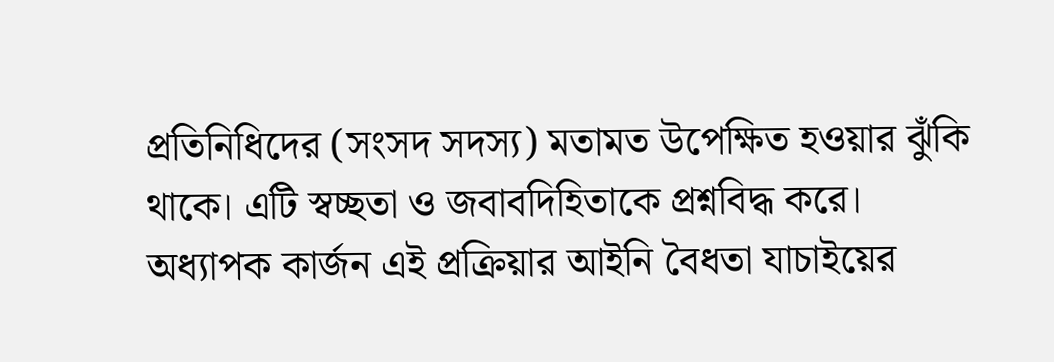প্রতিনিধিদের (সংসদ সদস্য) মতামত উপেক্ষিত হওয়ার ঝুঁকি থাকে। এটি স্বচ্ছতা ও জবাবদিহিতাকে প্রশ্নবিদ্ধ করে। অধ্যাপক কার্জন এই প্রক্রিয়ার আইনি বৈধতা যাচাইয়ের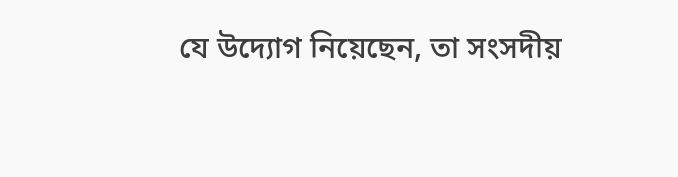যে উদ্যোগ নিয়েছেন, তা সংসদীয়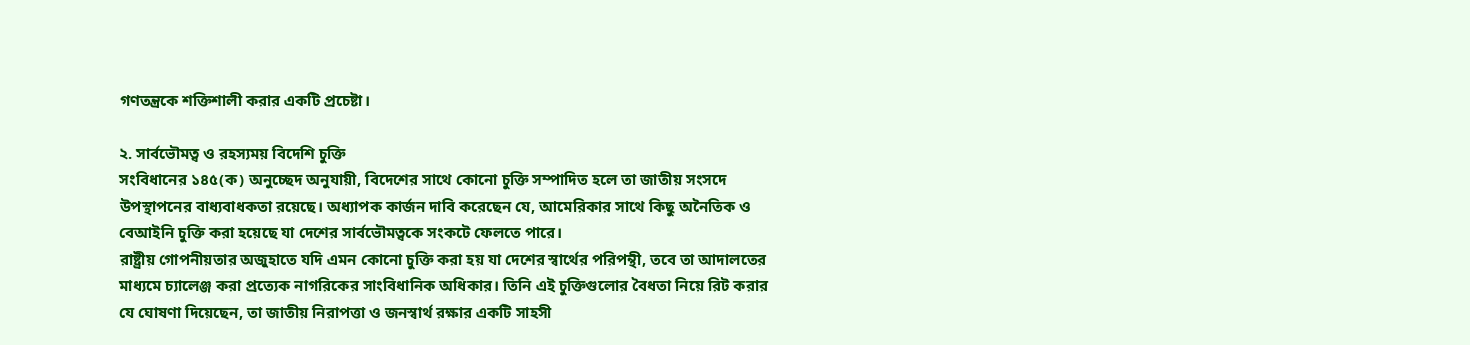গণতন্ত্রকে শক্তিশালী করার একটি প্রচেষ্টা।

২. সার্বভৌমত্ব ও রহস্যময় বিদেশি চুক্তি
সংবিধানের ১৪৫(ক) অনুচ্ছেদ অনুযায়ী, বিদেশের সাথে কোনো চুক্তি সম্পাদিত হলে তা জাতীয় সংসদে উপস্থাপনের বাধ্যবাধকতা রয়েছে। অধ্যাপক কার্জন দাবি করেছেন যে, আমেরিকার সাথে কিছু অনৈতিক ও বেআইনি চুক্তি করা হয়েছে যা দেশের সার্বভৌমত্বকে সংকটে ফেলতে পারে।
রাষ্ট্রীয় গোপনীয়তার অজুহাতে যদি এমন কোনো চুক্তি করা হয় যা দেশের স্বার্থের পরিপন্থী, তবে তা আদালতের মাধ্যমে চ্যালেঞ্জ করা প্রত্যেক নাগরিকের সাংবিধানিক অধিকার। তিনি এই চুক্তিগুলোর বৈধতা নিয়ে রিট করার যে ঘোষণা দিয়েছেন, তা জাতীয় নিরাপত্তা ও জনস্বার্থ রক্ষার একটি সাহসী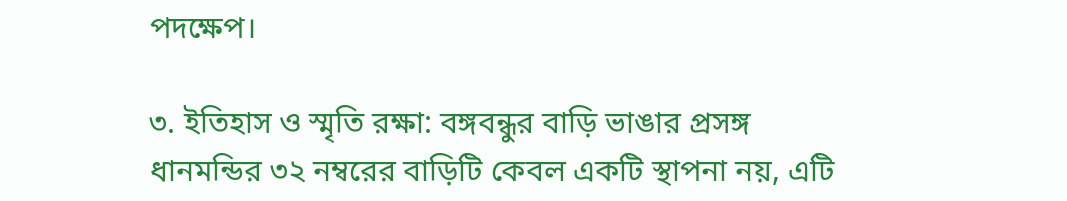পদক্ষেপ।

৩. ইতিহাস ও স্মৃতি রক্ষা: বঙ্গবন্ধুর বাড়ি ভাঙার প্রসঙ্গ
ধানমন্ডির ৩২ নম্বরের বাড়িটি কেবল একটি স্থাপনা নয়, এটি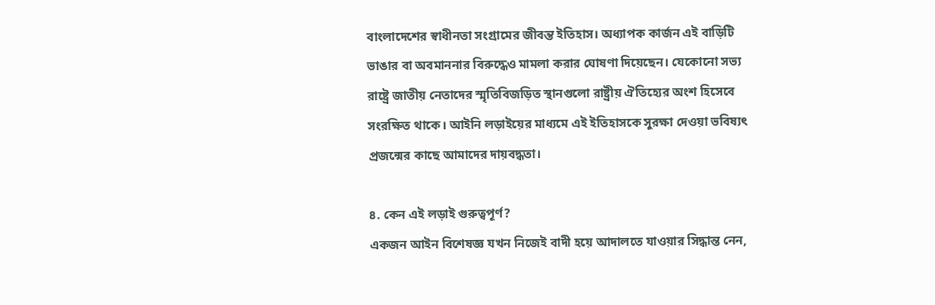বাংলাদেশের স্বাধীনতা সংগ্রামের জীবন্ত ইতিহাস। অধ্যাপক কার্জন এই বাড়িটি ভাঙার বা অবমাননার বিরুদ্ধেও মামলা করার ঘোষণা দিয়েছেন। যেকোনো সভ্য রাষ্ট্রে জাতীয় নেতাদের স্মৃতিবিজড়িত স্থানগুলো রাষ্ট্রীয় ঐতিহ্যের অংশ হিসেবে সংরক্ষিত থাকে। আইনি লড়াইয়ের মাধ্যমে এই ইতিহাসকে সুরক্ষা দেওয়া ভবিষ্যৎ প্রজন্মের কাছে আমাদের দায়বদ্ধতা।

৪. কেন এই লড়াই গুরুত্বপূর্ণ?
একজন আইন বিশেষজ্ঞ যখন নিজেই বাদী হয়ে আদালতে যাওয়ার সিদ্ধান্ত নেন,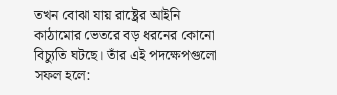তখন বোঝা যায় রাষ্ট্রের আইনি কাঠামোর ভেতরে বড় ধরনের কোনো বিচ্যুতি ঘটছে। তাঁর এই পদক্ষেপগুলো সফল হলে: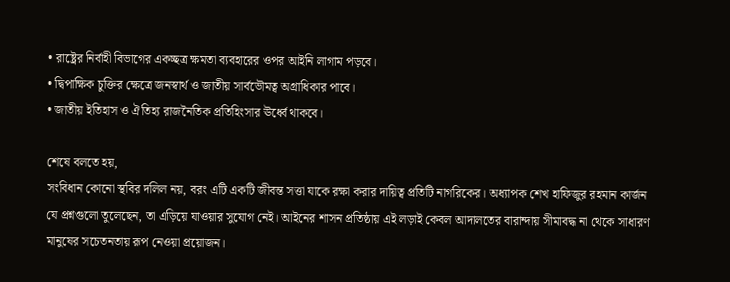• রাষ্ট্রের নির্বাহী বিভাগের একচ্ছত্র ক্ষমতা ব্যবহারের ওপর আইনি লাগাম পড়বে।
• দ্বিপাক্ষিক চুক্তির ক্ষেত্রে জনস্বার্থ ও জাতীয় সার্বভৌমত্ব অগ্রাধিকার পাবে।
• জাতীয় ইতিহাস ও ঐতিহ্য রাজনৈতিক প্রতিহিংসার ঊর্ধ্বে থাকবে।

শেষে বলতে হয়,
সংবিধান কোনো স্থবির দলিল নয়, বরং এটি একটি জীবন্ত সত্তা যাকে রক্ষা করার দায়িত্ব প্রতিটি নাগরিকের। অধ্যাপক শেখ হাফিজুর রহমান কার্জন যে প্রশ্নগুলো তুলেছেন, তা এড়িয়ে যাওয়ার সুযোগ নেই। আইনের শাসন প্রতিষ্ঠায় এই লড়াই কেবল আদালতের বারান্দায় সীমাবদ্ধ না থেকে সাধারণ মানুষের সচেতনতায় রূপ নেওয়া প্রয়োজন।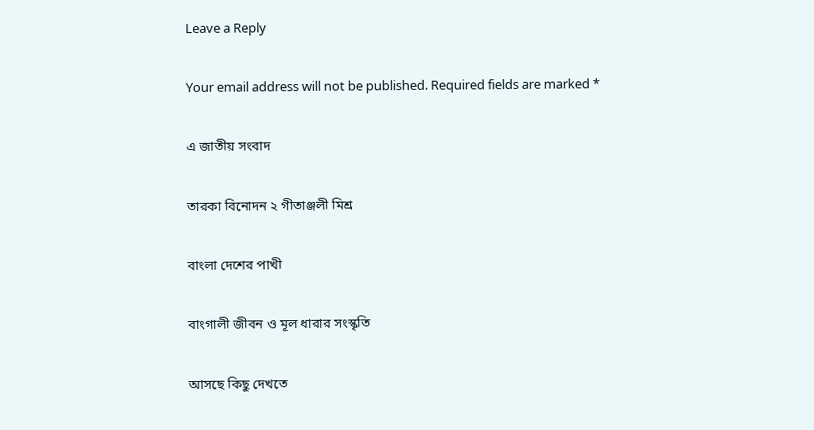Leave a Reply

Your email address will not be published. Required fields are marked *

এ জাতীয় সংবাদ

তারকা বিনোদন ২ গীতাঞ্জলী মিশ্র

বাংলা দেশের পাখী

বাংগালী জীবন ও মূল ধারার সংস্কৃতি

আসছে কিছু দেখতে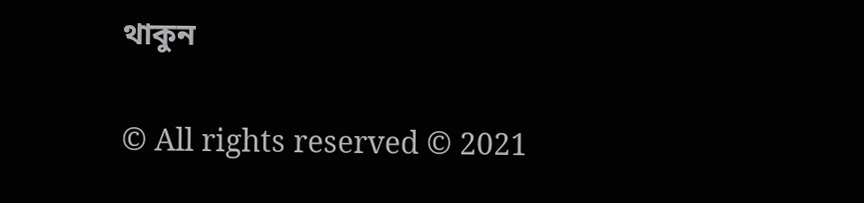থাকুন

© All rights reserved © 2021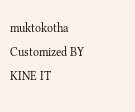muktokotha
Customized BY KINE IT